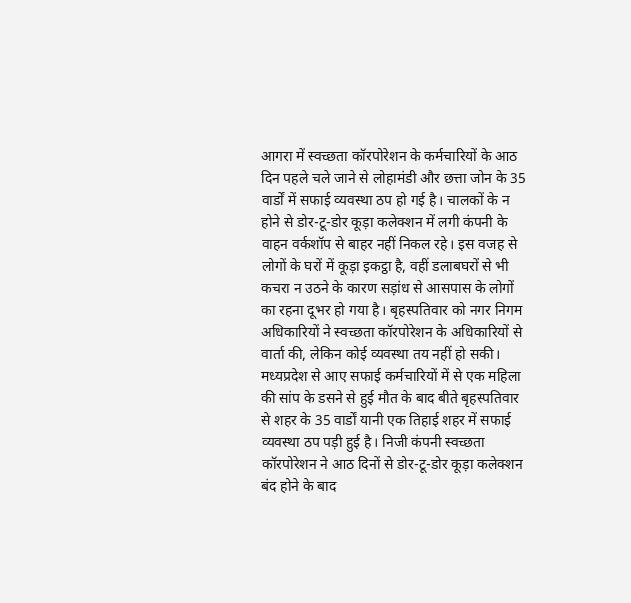आगरा में स्वच्छता कॉरपोरेशन के कर्मचारियों के आठ दिन पहले चले जाने से लोहामंडी और छत्ता जोन के 35 वार्डों में सफाई व्यवस्था ठप हो गई है। चालकों के न होने से डोर-टू-डोर कूड़ा कलेक्शन में लगी कंपनी के वाहन वर्कशॉप से बाहर नहीं निकल रहे। इस वजह से लोगों के घरों में कूड़ा इकट्ठा है, वहीं डलाबघरों से भी कचरा न उठने के कारण सड़ांध से आसपास के लोगों का रहना दूभर हो गया है। बृहस्पतिवार को नगर निगम अधिकारियों ने स्वच्छता कॉरपोरेशन के अधिकारियों से वार्ता की, लेकिन कोई व्यवस्था तय नहीं हो सकी।
मध्यप्रदेश से आए सफाई कर्मचारियों में से एक महिला की सांप के डसने से हुई मौत के बाद बीते बृहस्पतिवार से शहर के 35 वार्डों यानी एक तिहाई शहर में सफाई व्यवस्था ठप पड़ी हुई है। निजी कंपनी स्वच्छता कॉरपोरेशन ने आठ दिनों से डोर-टू-डोर कूड़ा कलेक्शन बंद होने के बाद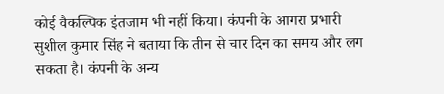कोई वैकल्पिक इंतजाम भी नहीं किया। कंपनी के आगरा प्रभारी सुशील कुमार सिंह ने बताया कि तीन से चार दिन का समय और लग सकता है। कंपनी के अन्य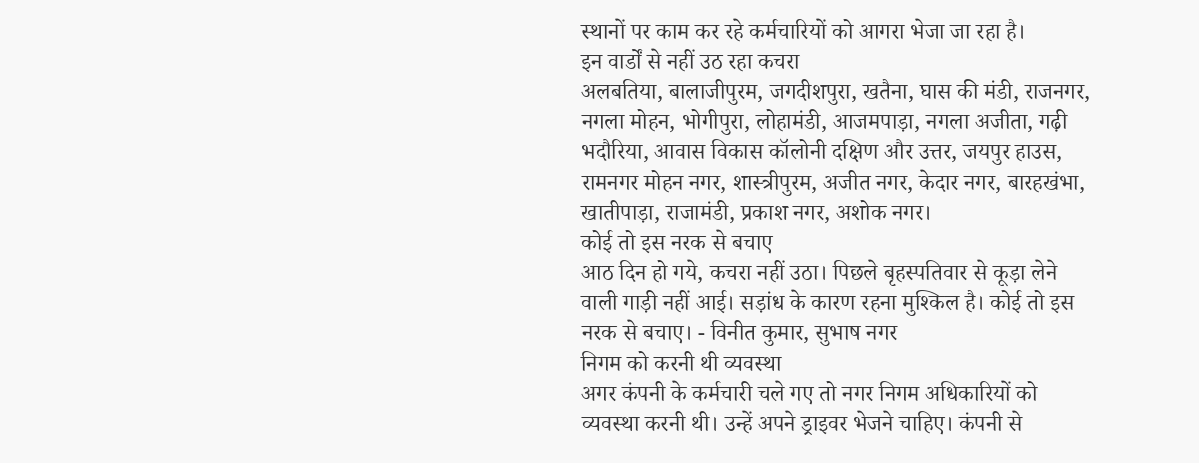स्थानों पर काम कर रहे कर्मचारियों को आगरा भेजा जा रहा है।
इन वार्डों से नहीं उठ रहा कचरा
अलबतिया, बालाजीपुरम, जगदीशपुरा, खतैना, घास की मंडी, राजनगर, नगला मोहन, भोगीपुरा, लोहामंडी, आजमपाड़ा, नगला अजीता, गढ़ी भदौरिया, आवास विकास कॉलोनी दक्षिण और उत्तर, जयपुर हाउस, रामनगर मोहन नगर, शास्त्रीपुरम, अजीत नगर, केदार नगर, बारहखंभा, खातीपाड़ा, राजामंडी, प्रकाश नगर, अशोक नगर।
कोई तो इस नरक से बचाए
आठ दिन हो गये, कचरा नहीं उठा। पिछले बृहस्पतिवार से कूड़ा लेने वाली गाड़ी नहीं आई। सड़ांध के कारण रहना मुश्किल है। कोई तो इस नरक से बचाए। - विनीत कुमार, सुभाष नगर
निगम को करनी थी व्यवस्था
अगर कंपनी के कर्मचारी चले गए तो नगर निगम अधिकारियों को व्यवस्था करनी थी। उन्हें अपने ड्राइवर भेजने चाहिए। कंपनी से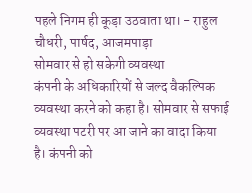पहले निगम ही कूड़ा उठवाता था। - राहुल चौधरी, पार्षद, आजमपाड़ा
सोमवार से हो सकेगी व्यवस्था
कंपनी के अधिकारियों से जल्द वैकल्पिक व्यवस्था करने को कहा है। सोमवार से सफाई व्यवस्था पटरी पर आ जाने का वादा किया है। कंपनी को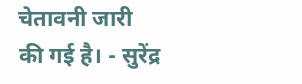चेतावनी जारी की गई है। - सुरेंद्र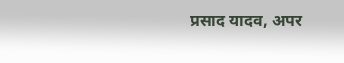प्रसाद यादव, अपर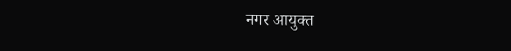नगर आयुक्त